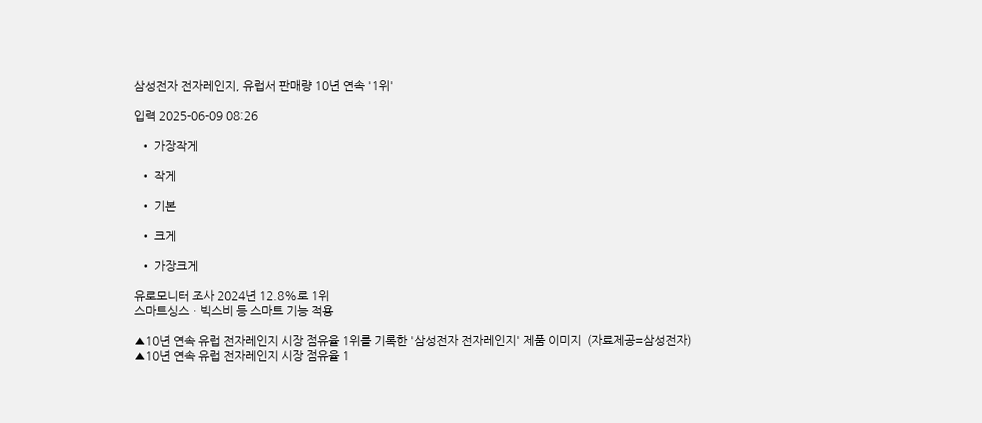삼성전자 전자레인지, 유럽서 판매량 10년 연속 '1위'

입력 2025-06-09 08:26

  • 가장작게

  • 작게

  • 기본

  • 크게

  • 가장크게

유로모니터 조사 2024년 12.8%로 1위
스마트싱스ㆍ빅스비 등 스마트 기능 적용

▲10년 연속 유럽 전자레인지 시장 점유율 1위를 기록한 '삼성전자 전자레인지' 제품 이미지  (자료제공=삼성전자)
▲10년 연속 유럽 전자레인지 시장 점유율 1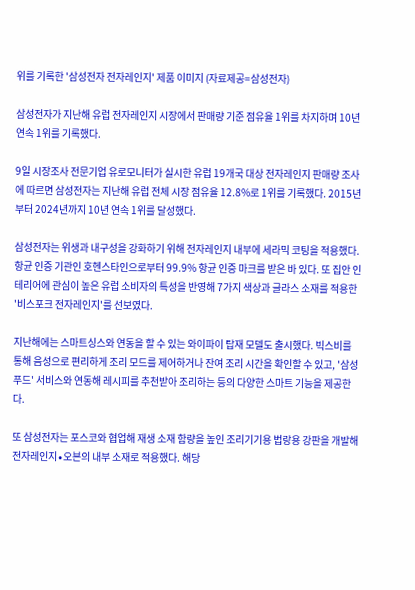위를 기록한 '삼성전자 전자레인지' 제품 이미지 (자료제공=삼성전자)

삼성전자가 지난해 유럽 전자레인지 시장에서 판매량 기준 점유율 1위를 차지하며 10년 연속 1위를 기록했다.

9일 시장조사 전문기업 유로모니터가 실시한 유럽 19개국 대상 전자레인지 판매량 조사에 따르면 삼성전자는 지난해 유럽 전체 시장 점유율 12.8%로 1위를 기록했다. 2015년부터 2024년까지 10년 연속 1위를 달성했다.

삼성전자는 위생과 내구성을 강화하기 위해 전자레인지 내부에 세라믹 코팅을 적용했다. 항균 인증 기관인 호헨스타인으로부터 99.9% 항균 인증 마크를 받은 바 있다. 또 집안 인테리어에 관심이 높은 유럽 소비자의 특성을 반영해 7가지 색상과 글라스 소재를 적용한 '비스포크 전자레인지'를 선보였다.

지난해에는 스마트싱스와 연동을 할 수 있는 와이파이 탑재 모델도 출시했다. 빅스비를 통해 음성으로 편리하게 조리 모드를 제어하거나 잔여 조리 시간을 확인할 수 있고, '삼성 푸드' 서비스와 연동해 레시피를 추천받아 조리하는 등의 다양한 스마트 기능을 제공한다.

또 삼성전자는 포스코와 협업해 재생 소재 함량을 높인 조리기기용 법랑용 강판을 개발해 전자레인지∙오븐의 내부 소재로 적용했다. 해당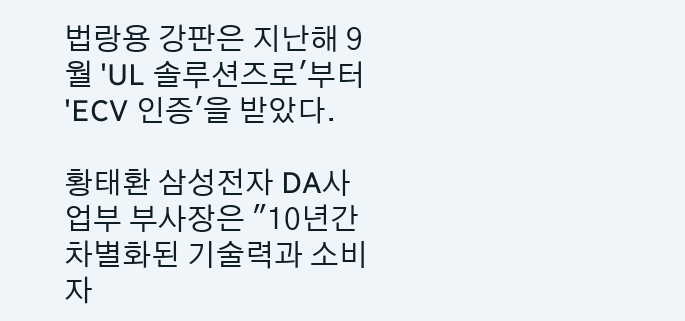법랑용 강판은 지난해 9월 'UL 솔루션즈로'부터 'ECV 인증'을 받았다.

황태환 삼성전자 DA사업부 부사장은 "10년간 차별화된 기술력과 소비자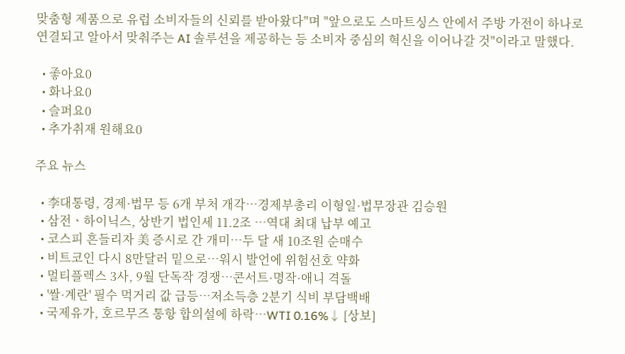맞춤형 제품으로 유럽 소비자들의 신뢰를 받아왔다"며 "앞으로도 스마트싱스 안에서 주방 가전이 하나로 연결되고 알아서 맞춰주는 AI 솔루션을 제공하는 등 소비자 중심의 혁신을 이어나갈 것"이라고 말했다.

  • 좋아요0
  • 화나요0
  • 슬퍼요0
  • 추가취재 원해요0

주요 뉴스

  • 李대통령, 경제·법무 등 6개 부처 개각…경제부총리 이형일·법무장관 김승원
  • 삼전ㆍ하이닉스, 상반기 법인세 11.2조 …역대 최대 납부 예고
  • 코스피 흔들리자 美 증시로 간 개미…두 달 새 10조원 순매수
  • 비트코인 다시 8만달러 밑으로…워시 발언에 위험선호 약화
  • 멀티플렉스 3사, 9월 단독작 경쟁…콘서트·명작·애니 격돌
  • '쌀·계란' 필수 먹거리 값 급등⋯저소득층 2분기 식비 부담백배
  • 국제유가, 호르무즈 통항 합의설에 하락…WTI 0.16%↓ [상보]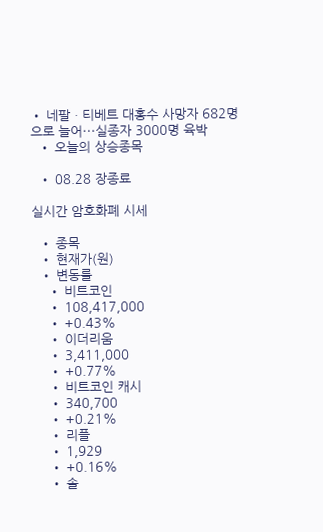• 네팔ㆍ티베트 대홍수 사망자 682명으로 늘어⋯실종자 3000명 육박
  • 오늘의 상승종목

  • 08.28 장종료

실시간 암호화폐 시세

  • 종목
  • 현재가(원)
  • 변동률
    • 비트코인
    • 108,417,000
    • +0.43%
    • 이더리움
    • 3,411,000
    • +0.77%
    • 비트코인 캐시
    • 340,700
    • +0.21%
    • 리플
    • 1,929
    • +0.16%
    • 솔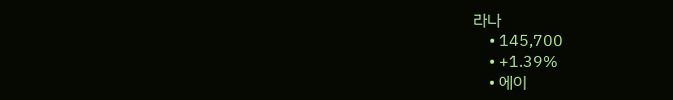라나
    • 145,700
    • +1.39%
    • 에이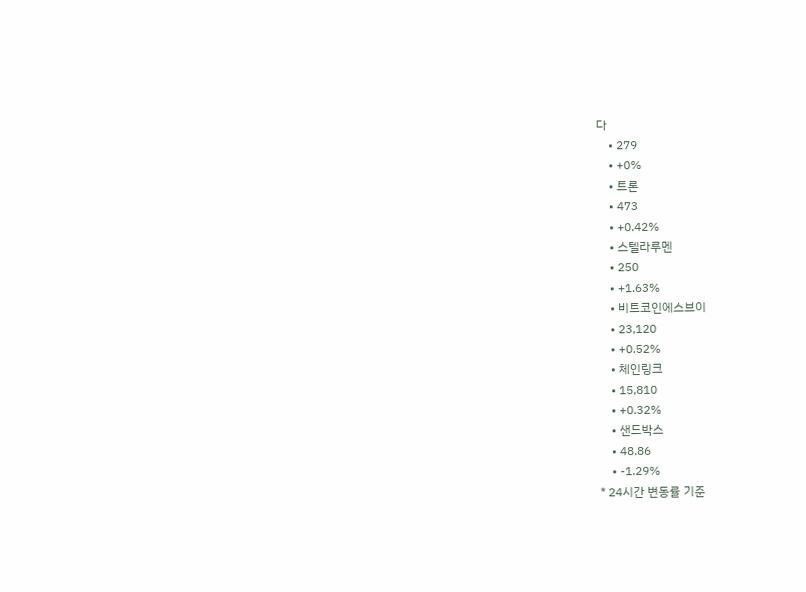다
    • 279
    • +0%
    • 트론
    • 473
    • +0.42%
    • 스텔라루멘
    • 250
    • +1.63%
    • 비트코인에스브이
    • 23,120
    • +0.52%
    • 체인링크
    • 15,810
    • +0.32%
    • 샌드박스
    • 48.86
    • -1.29%
* 24시간 변동률 기준